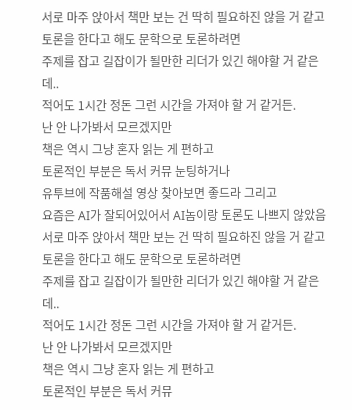서로 마주 앉아서 책만 보는 건 딱히 필요하진 않을 거 같고
토론을 한다고 해도 문학으로 토론하려면
주제를 잡고 길잡이가 될만한 리더가 있긴 해야할 거 같은데..
적어도 1시간 정돈 그런 시간을 가져야 할 거 같거든.
난 안 나가봐서 모르겠지만
책은 역시 그냥 혼자 읽는 게 편하고
토론적인 부분은 독서 커뮤 눈팅하거나
유투브에 작품해설 영상 찾아보면 좋드라 그리고
요즘은 AI가 잘되어있어서 AI놈이랑 토론도 나쁘지 않았음
서로 마주 앉아서 책만 보는 건 딱히 필요하진 않을 거 같고
토론을 한다고 해도 문학으로 토론하려면
주제를 잡고 길잡이가 될만한 리더가 있긴 해야할 거 같은데..
적어도 1시간 정돈 그런 시간을 가져야 할 거 같거든.
난 안 나가봐서 모르겠지만
책은 역시 그냥 혼자 읽는 게 편하고
토론적인 부분은 독서 커뮤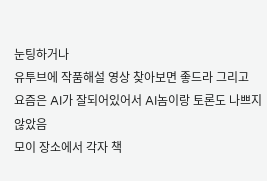눈팅하거나
유투브에 작품해설 영상 찾아보면 좋드라 그리고
요즘은 AI가 잘되어있어서 AI놈이랑 토론도 나쁘지 않았음
모이 장소에서 각자 책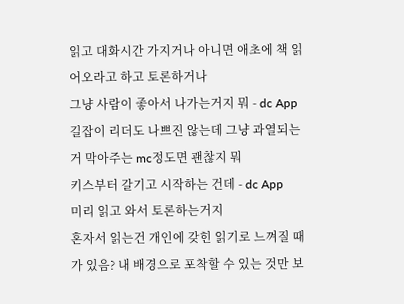읽고 대화시간 가지거나 아니면 애초에 책 읽어오라고 하고 토론하거나
그냥 사람이 좋아서 나가는거지 뭐 - dc App
길잡이 리더도 나쁘진 않는데 그냥 과열되는거 막아주는 mc정도면 괜찮지 뭐
키스부터 갈기고 시작하는 건데 - dc App
미리 읽고 와서 토론하는거지
혼자서 읽는건 개인에 갖힌 읽기로 느껴질 때가 있음? 내 배경으로 포착할 수 있는 것만 보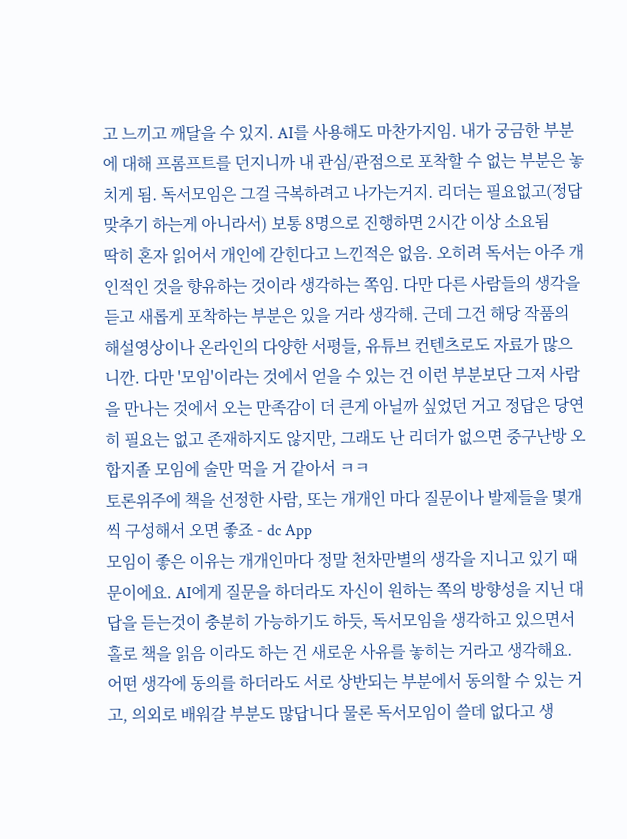고 느끼고 깨달을 수 있지. AI를 사용해도 마찬가지임. 내가 궁금한 부분에 대해 프롬프트를 던지니까 내 관심/관점으로 포착할 수 없는 부분은 놓치게 됨. 독서모임은 그걸 극복하려고 나가는거지. 리더는 필요없고(정답 맞추기 하는게 아니라서) 보통 8명으로 진행하면 2시간 이상 소요됨
딱히 혼자 읽어서 개인에 갇힌다고 느낀적은 없음. 오히려 독서는 아주 개인적인 것을 향유하는 것이라 생각하는 쪽임. 다만 다른 사람들의 생각을 듣고 새롭게 포착하는 부분은 있을 거라 생각해. 근데 그건 해당 작품의 해설영상이나 온라인의 다양한 서평들, 유튜브 컨텐츠로도 자료가 많으니깐. 다만 '모임'이라는 것에서 얻을 수 있는 건 이런 부분보단 그저 사람을 만나는 것에서 오는 만족감이 더 큰게 아닐까 싶었던 거고 정답은 당연히 필요는 없고 존재하지도 않지만, 그래도 난 리더가 없으면 중구난방 오합지졸 모임에 술만 먹을 거 같아서 ㅋㅋ
토론위주에 책을 선정한 사람, 또는 개개인 마다 질문이나 발제들을 몇개씩 구성해서 오면 좋죠 - dc App
모임이 좋은 이유는 개개인마다 정말 천차만별의 생각을 지니고 있기 때문이에요. AI에게 질문을 하더라도 자신이 원하는 쪽의 방향성을 지닌 대답을 듣는것이 충분히 가능하기도 하듯, 독서모임을 생각하고 있으면서 홀로 책을 읽음 이라도 하는 건 새로운 사유를 놓히는 거라고 생각해요. 어떤 생각에 동의를 하더라도 서로 상반되는 부분에서 동의할 수 있는 거고, 의외로 배워갈 부분도 많답니다 물론 독서모임이 쓸데 없다고 생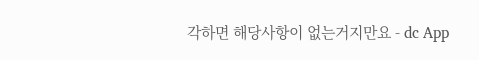각하면 해당사항이 없는거지만요 - dc App